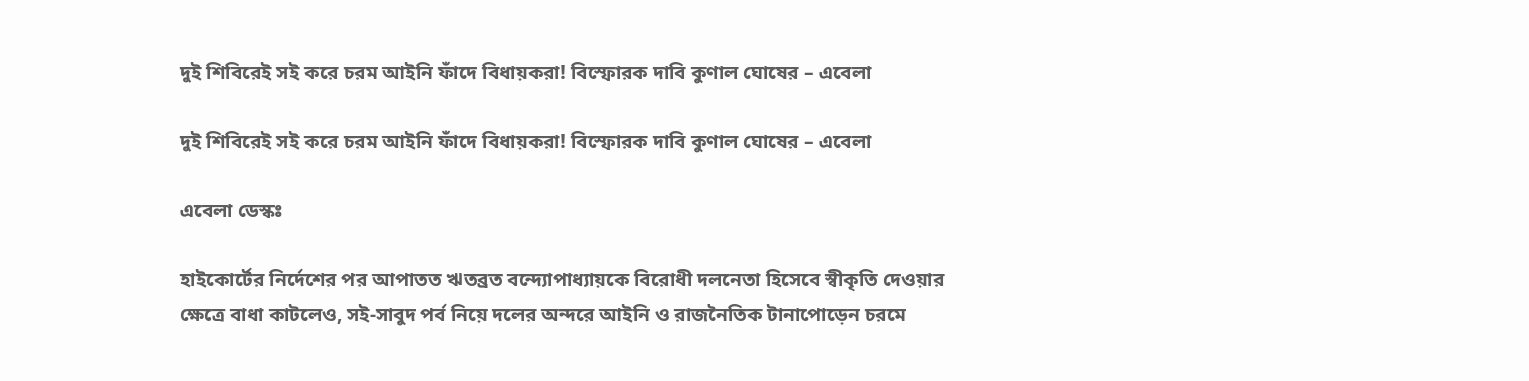দুই শিবিরেই সই করে চরম আইনি ফাঁদে বিধায়করা! বিস্ফোরক দাবি কুণাল ঘোষের – এবেলা

দুই শিবিরেই সই করে চরম আইনি ফাঁদে বিধায়করা! বিস্ফোরক দাবি কুণাল ঘোষের – এবেলা

এবেলা ডেস্কঃ

হাইকোর্টের নির্দেশের পর আপাতত ঋতব্রত বন্দ্যোপাধ্যায়কে বিরোধী দলনেতা হিসেবে স্বীকৃতি দেওয়ার ক্ষেত্রে বাধা কাটলেও, সই-সাবুদ পর্ব নিয়ে দলের অন্দরে আইনি ও রাজনৈতিক টানাপোড়েন চরমে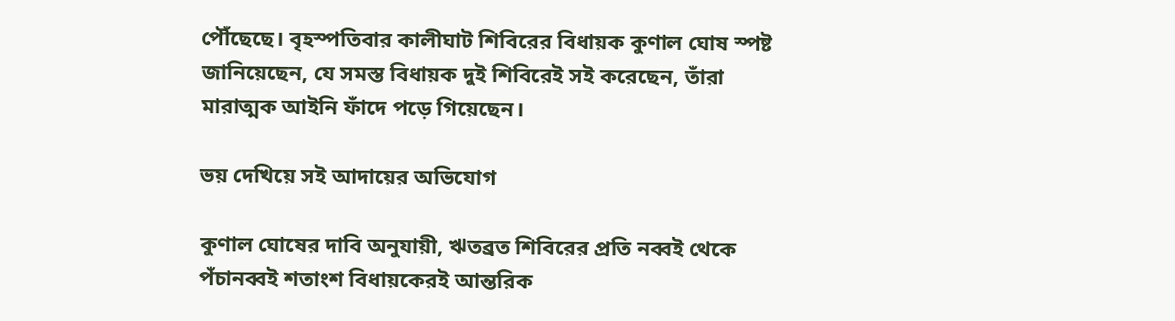পৌঁছেছে। বৃহস্পতিবার কালীঘাট শিবিরের বিধায়ক কুণাল ঘোষ স্পষ্ট জানিয়েছেন, যে সমস্ত বিধায়ক দুই শিবিরেই সই করেছেন, তাঁরা মারাত্মক আইনি ফাঁদে পড়ে গিয়েছেন।

ভয় দেখিয়ে সই আদায়ের অভিযোগ

কুণাল ঘোষের দাবি অনুযায়ী, ঋতব্রত শিবিরের প্রতি নব্বই থেকে পঁচানব্বই শতাংশ বিধায়কেরই আন্তরিক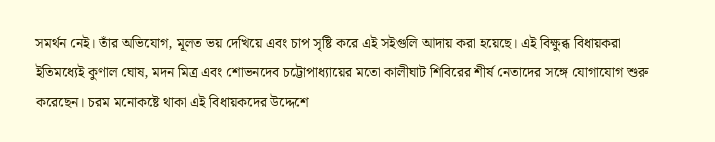সমর্থন নেই। তাঁর অভিযোগ, মূলত ভয় দেখিয়ে এবং চাপ সৃষ্টি করে এই সইগুলি আদায় করা হয়েছে। এই বিক্ষুব্ধ বিধায়করা ইতিমধ্যেই কুণাল ঘোষ, মদন মিত্র এবং শোভনদেব চট্টোপাধ্যায়ের মতো কালীঘাট শিবিরের শীর্ষ নেতাদের সঙ্গে যোগাযোগ শুরু করেছেন। চরম মনোকষ্টে থাকা এই বিধায়কদের উদ্দেশে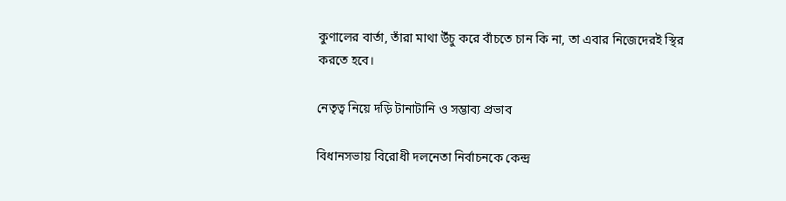কুণালের বার্তা, তাঁরা মাথা উঁচু করে বাঁচতে চান কি না, তা এবার নিজেদেরই স্থির করতে হবে।

নেতৃত্ব নিয়ে দড়ি টানাটানি ও সম্ভাব্য প্রভাব

বিধানসভায় বিরোধী দলনেতা নির্বাচনকে কেন্দ্র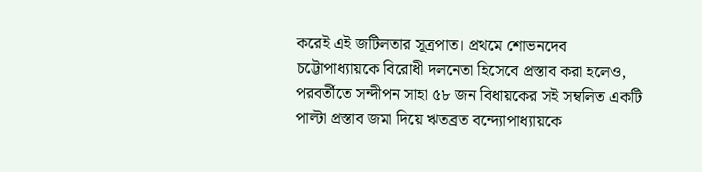করেই এই জটিলতার সূত্রপাত। প্রথমে শোভনদেব চট্টোপাধ্যায়কে বিরোধী দলনেতা হিসেবে প্রস্তাব করা হলেও, পরবর্তীতে সন্দীপন সাহা ৫৮ জন বিধায়কের সই সম্বলিত একটি পাল্টা প্রস্তাব জমা দিয়ে ঋতব্রত বন্দ্যোপাধ্যায়কে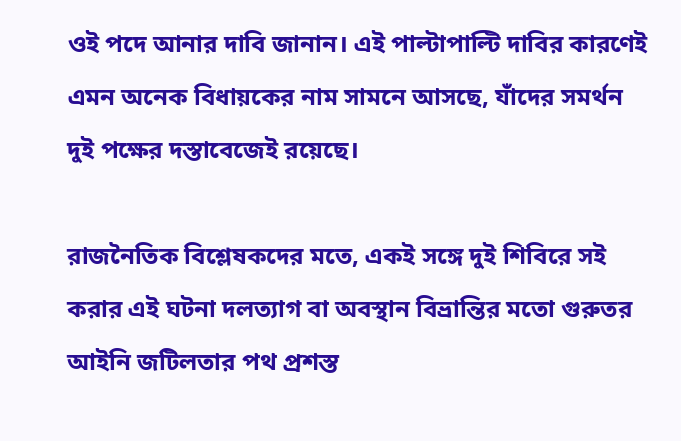ওই পদে আনার দাবি জানান। এই পাল্টাপাল্টি দাবির কারণেই এমন অনেক বিধায়কের নাম সামনে আসছে, যাঁদের সমর্থন দুই পক্ষের দস্তাবেজেই রয়েছে।

রাজনৈতিক বিশ্লেষকদের মতে, একই সঙ্গে দুই শিবিরে সই করার এই ঘটনা দলত্যাগ বা অবস্থান বিভ্রান্তির মতো গুরুতর আইনি জটিলতার পথ প্রশস্ত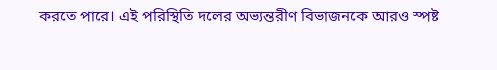করতে পারে। এই পরিস্থিতি দলের অভ্যন্তরীণ বিভাজনকে আরও স্পষ্ট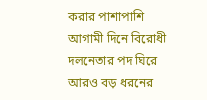করার পাশাপাশি আগামী দিনে বিরোধী দলনেতার পদ ঘিরে আরও বড় ধরনের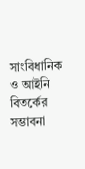সাংবিধানিক ও আইনি বিতর্কের সম্ভাবনা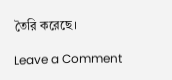তৈরি করেছে।

Leave a Comment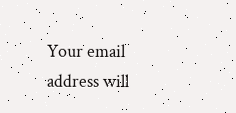Your email address will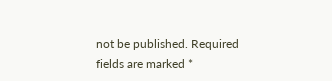not be published. Required fields are marked *